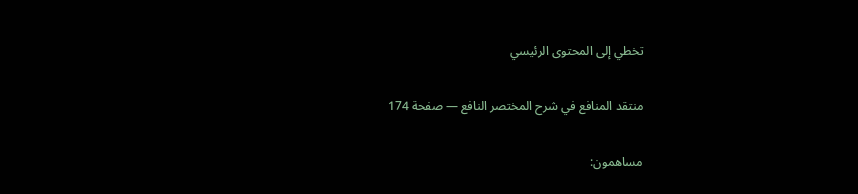تخطي إلى المحتوى الرئيسي

منتقد المنافع في شرح المختصر النافع — صفحة 174

مساهمون: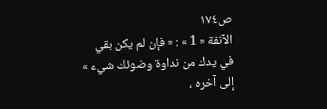ص١٧٤
الآنفة « 1 » : « فإن لم يكن بقي في يدك من نداوة وضوئك شيء » إلى آخره ،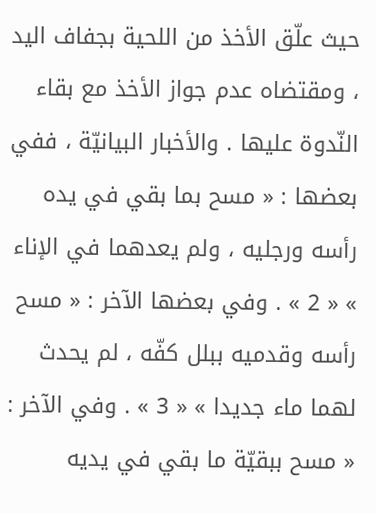حيث علّق الأخذ من اللحية بجفاف اليد ، ومقتضاه عدم جواز الأخذ مع بقاء النّدوة عليها . والأخبار البيانيّة ، ففي بعضها : « مسح بما بقي في يده رأسه ورجليه ، ولم يعدهما في الإناء » « 2 » . وفي بعضها الآخر : « مسح رأسه وقدميه ببلل كفّه ، لم يحدث لهما ماء جديدا » « 3 » . وفي الآخر : « مسح ببقيّة ما بقي في يديه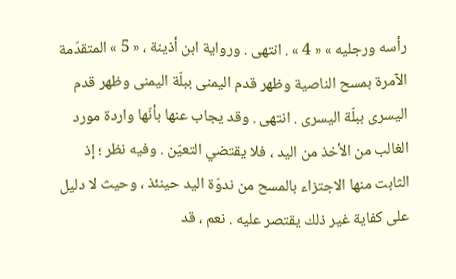رأسه ورجليه » « 4 » . انتهى . ورواية ابن أذينة ، « 5 » المتقدّمة الآمرة بمسح الناصية وظهر قدم اليمنى ببلّة اليمنى وظهر قدم اليسرى ببلّة اليسرى . انتهى . وقد يجاب عنها بأنّها واردة مورد الغالب من الأخذ من اليد ، فلا يقتضي التعيّن . وفيه نظر ؛ إذ الثابت منها الاجتزاء بالمسح من ندوّة اليد حينئذ ، وحيث لا دليل على كفاية غير ذلك يقتصر عليه . نعم ، قد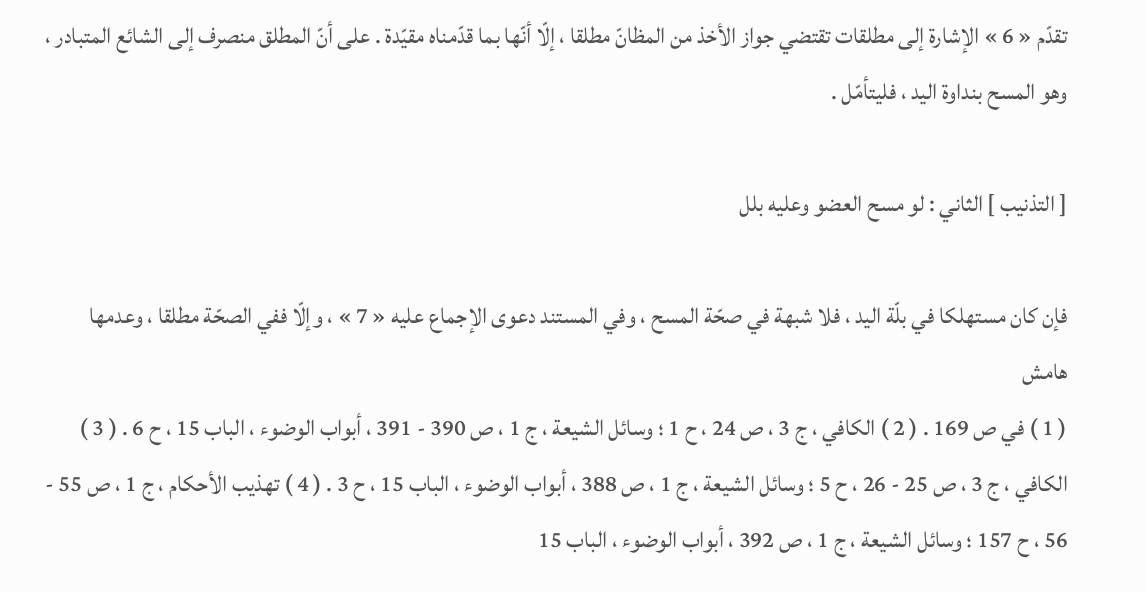تقدّم « 6 » الإشارة إلى مطلقات تقتضي جواز الأخذ من المظانّ مطلقا ، إلّا أنّها بما قدّمناه مقيّدة . على أنّ المطلق منصرف إلى الشائع المتبادر ، وهو المسح بنداوة اليد ، فليتأمّل .

[ التذنيب ] الثاني : لو مسح العضو وعليه بلل

فإن كان مستهلكا في بلّة اليد ، فلا شبهة في صحّة المسح ، وفي المستند دعوى الإجماع عليه « 7 » ، وإلّا ففي الصحّة مطلقا ، وعدمها
هامش
( 1 ) في ص 169 . ( 2 ) الكافي ، ج 3 ، ص 24 ، ح 1 ؛ وسائل الشيعة ، ج 1 ، ص 390 - 391 ، أبواب الوضوء ، الباب 15 ، ح 6 . ( 3 ) الكافي ، ج 3 ، ص 25 - 26 ، ح 5 ؛ وسائل الشيعة ، ج 1 ، ص 388 ، أبواب الوضوء ، الباب 15 ، ح 3 . ( 4 ) تهذيب الأحكام ، ج 1 ، ص 55 - 56 ، ح 157 ؛ وسائل الشيعة ، ج 1 ، ص 392 ، أبواب الوضوء ، الباب 15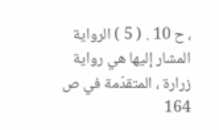، ح 10 . ( 5 ) الرواية المشار إليها هي رواية زرارة ، المتقدّمة في ص 164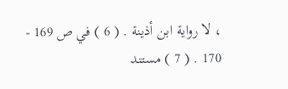، لا رواية ابن أذينة . ( 6 ) في ص 169 - 170 . ( 7 ) مستند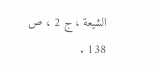الشيعة ، ج 2 ، ص 138 .